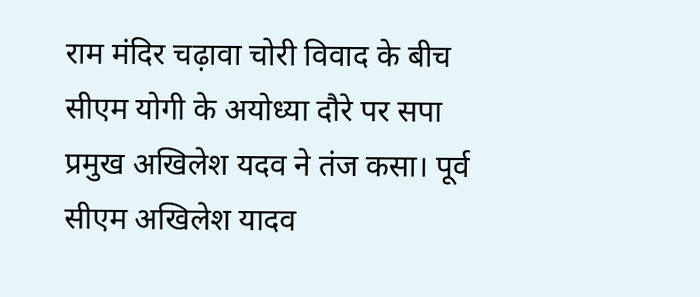राम मंदिर चढ़ावा चोरी विवाद के बीच सीएम योगी के अयोध्या दौरे पर सपा प्रमुख अखिलेश यदव ने तंज कसा। पूर्व सीएम अखिलेश यादव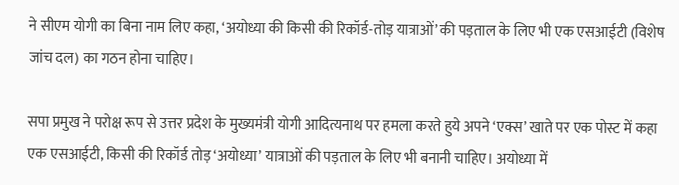ने सीएम योगी का बिना नाम लिए कहा, ‘अयोध्या की किसी की रिकॉर्ड-तोड़ यात्राओं’ की पड़ताल के लिए भी एक एसआईटी (विशेष जांच दल) का गठन होना चाहिए।

सपा प्रमुख ने परोक्ष रूप से उत्तर प्रदेश के मुख्यमंत्री योगी आदित्यनाथ पर हमला करते हुये अपने ‘एक्स’ खाते पर एक पोस्ट में कहा एक एसआईटी, किसी की रिकॉर्ड तोड़ ‘अयोध्या’ यात्राओं की पड़ताल के लिए भी बनानी चाहिए। अयोध्या में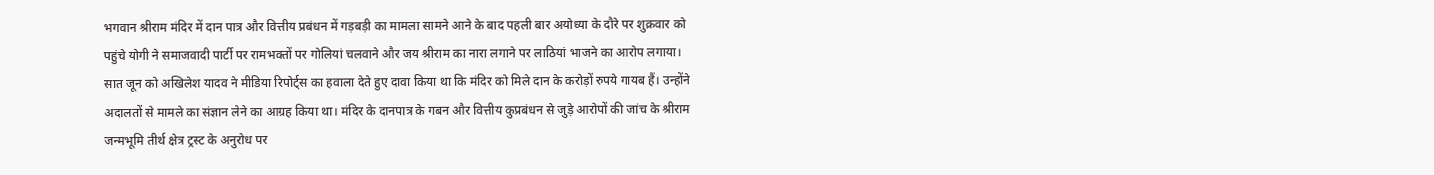भगवान श्रीराम मंदिर में दान पात्र और वित्तीय प्रबंधन में गड़बड़ी का मामला सामने आने के बाद पहली बार अयोध्‍या के दौरे पर शुक्रवार को पहुंचे योगी ने समाजवादी पार्टी पर रामभक्तों पर गोलियां चलवाने और जय श्रीराम का नारा लगाने पर लाठियां भाजने का आरोप लगाया। सात जून को अखिलेश यादव ने मीडिया रिपोर्ट्स का हवाला देते हुए दावा किया था कि मंदिर को मिले दान के करोड़ों रुपये गायब हैं। उन्होंने अदालतों से मामले का संज्ञान लेने का आग्रह किया था। मंदिर के दानपात्र के गबन और वित्तीय कुप्रबंधन से जुड़े आरोपों की जांच के श्रीराम जन्मभूमि तीर्थ क्षेत्र ट्रस्ट के अनुरोध पर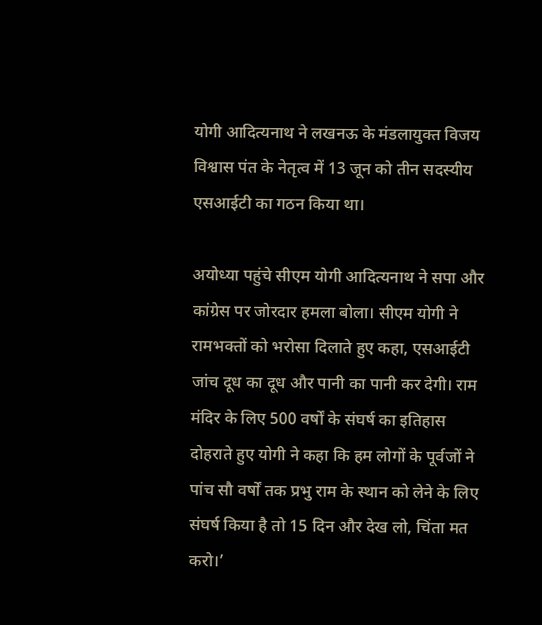योगी आदित्‍यनाथ ने लखनऊ के मंडलायुक्त विजय विश्वास पंत के नेतृत्व में 13 जून को तीन सदस्यीय एसआईटी का गठन किया था।

अयोध्या पहुंचे सीएम योगी आदित्यनाथ ने सपा और कांग्रेस पर जोरदार हमला बोला। सीएम योगी ने रामभक्‍तों को भरोसा दिलाते हुए कहा, एसआईटी जांच दूध का दूध और पानी का पानी कर देगी। राम मंदिर के लिए 500 वर्षों के संघर्ष का इतिहास दोहराते हुए योगी ने कहा कि हम लोगों के पूर्वजों ने पांच सौ वर्षों तक प्रभु राम के स्‍थान को लेने के लिए संघर्ष किया है तो 15 दिन और देख लो, चिंता मत करो।’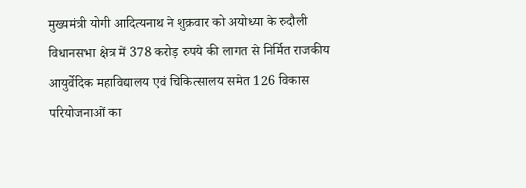मुख्‍यमंत्री योगी आदित्‍यनाथ ने शुक्रवार को अयोध्‍या के रुदौली विधानसभा क्षेत्र में 378 करोड़ रुपये की लागत से निर्मित राजकीय आयुर्वेदिक महाविद्यालय एवं चिकित्‍सालय समेत 126 विकास परियोजनाओं का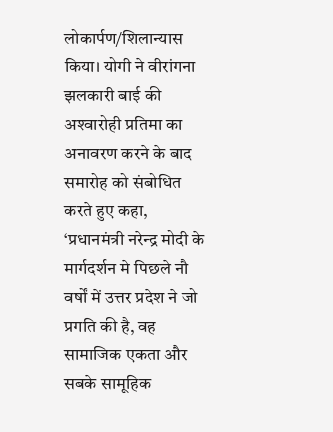लोकार्पण/शिलान्‍यास किया। योगी ने वीरांगना झलकारी बाई की अश्‍वारोही प्रतिमा का अनावरण करने के बाद समारोह को संबोधित करते हुए कहा, ‘प्रधानमंत्री नरेन्‍द्र मोदी के मार्गदर्शन मे पिछले नौ वर्षों में उत्तर प्रदेश ने जो प्रगति की है, वह सामाजिक एकता और सबके सामूहिक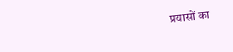प्रयासों का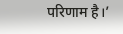परिणाम है।’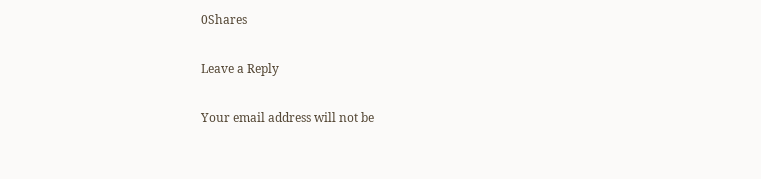0Shares

Leave a Reply

Your email address will not be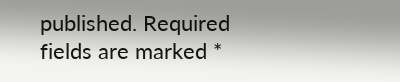published. Required fields are marked *